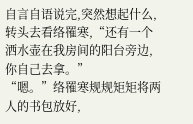自言自语说完,突然想起什么,转头去看络罹寒,“还有一个洒水壶在我房间的阳台旁边,你自己去拿。”
“嗯。”络罹寒规规矩矩将两人的书包放好,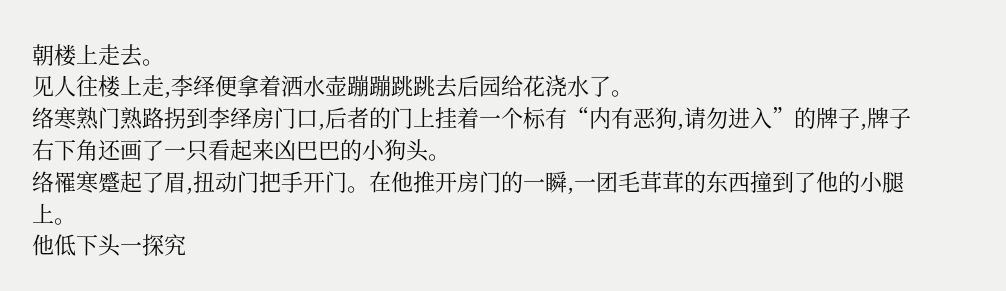朝楼上走去。
见人往楼上走,李绎便拿着洒水壶蹦蹦跳跳去后园给花浇水了。
络寒熟门熟路拐到李绎房门口,后者的门上挂着一个标有“内有恶狗,请勿进入”的牌子,牌子右下角还画了一只看起来凶巴巴的小狗头。
络罹寒蹙起了眉,扭动门把手开门。在他推开房门的一瞬,一团毛茸茸的东西撞到了他的小腿上。
他低下头一探究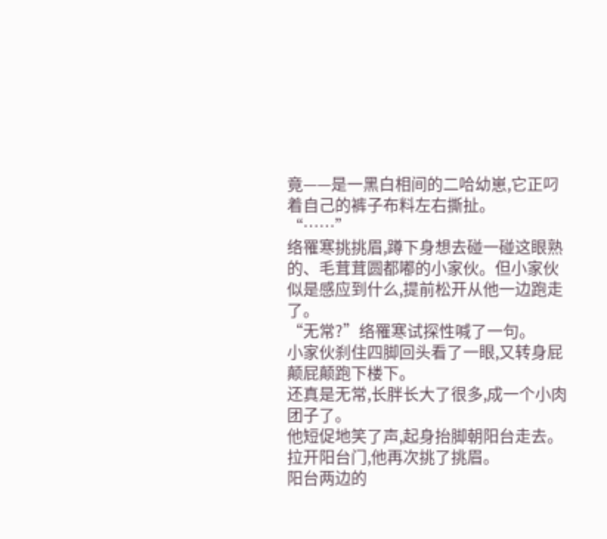竟——是一黑白相间的二哈幼崽,它正叼着自己的裤子布料左右撕扯。
“……”
络罹寒挑挑眉,蹲下身想去碰一碰这眼熟的、毛茸茸圆都嘟的小家伙。但小家伙似是感应到什么,提前松开从他一边跑走了。
“无常?”络罹寒试探性喊了一句。
小家伙刹住四脚回头看了一眼,又转身屁颠屁颠跑下楼下。
还真是无常,长胖长大了很多,成一个小肉团子了。
他短促地笑了声,起身抬脚朝阳台走去。拉开阳台门,他再次挑了挑眉。
阳台两边的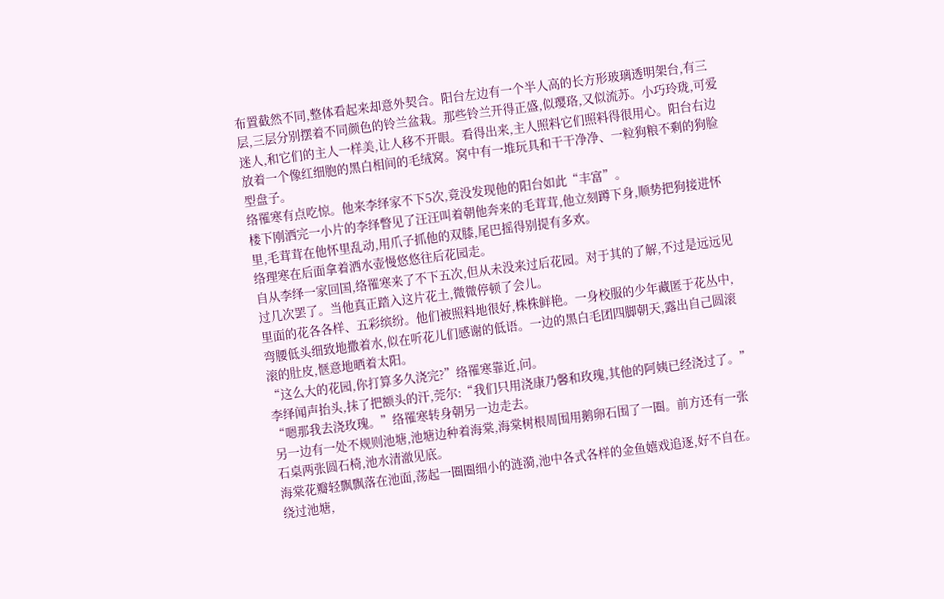布置截然不同,整体看起来却意外契合。阳台左边有一个半人高的长方形玻璃透明架台,有三层,三层分别摆着不同颜色的铃兰盆栽。那些铃兰开得正盛,似璎珞,又似流苏。小巧玲珑,可爱迷人,和它们的主人一样美,让人移不开眼。看得出来,主人照料它们照料得很用心。阳台右边放着一个像红细胞的黑白相间的毛绒窝。窝中有一堆玩具和干干净净、一粒狗粮不剩的狗脸型盘子。
络罹寒有点吃惊。他来李绎家不下5次,竟没发现他的阳台如此“丰富”。
楼下刚洒完一小片的李绎瞥见了汪汪叫着朝他奔来的毛茸茸,他立刻蹲下身,顺势把狗接进怀里,毛茸茸在他怀里乱动,用爪子抓他的双膝,尾巴摇得别提有多欢。
络理寒在后面拿着洒水壶慢悠悠往后花园走。
自从李绎一家回国,络罹寒来了不下五次,但从未没来过后花园。对于其的了解,不过是远远见过几次罢了。当他真正踏入这片花土,微微停顿了会儿。
里面的花各各样、五彩缤纷。他们被照料地很好,株株鲜艳。一身校服的少年藏匿于花丛中,弯腰低头细致地撒着水,似在听花儿们感谢的低语。一边的黑白毛团四脚朝天,露出自己圆滚滚的肚皮,惬意地晒着太阳。
“这么大的花园,你打算多久浇完?”络罹寒靠近,问。
李绎闻声抬头,抹了把额头的汗,莞尔:“我们只用浇康乃馨和玫瑰,其他的阿姨已经浇过了。”
“嗯那我去浇玫瑰。”络罹寒转身朝另一边走去。
另一边有一处不规则池塘,池塘边种着海棠,海棠树根周围用鹅卵石围了一圈。前方还有一张石桌两张圆石椅,池水清澈见底。
海棠花瓣轻飘飘落在池面,荡起一圈圈细小的涟漪,池中各式各样的金鱼嬉戏追逐,好不自在。
绕过池塘,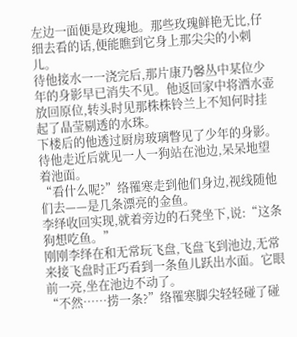左边一面便是玫瑰地。那些玫瑰鲜艳无比,仔细去看的话,便能瞧到它身上那尖尖的小刺儿。
待他接水一一浇完后,那片康乃馨丛中某位少年的身影早已消失不见。他返回家中将洒水壶放回原位,转头时见那株株铃兰上不知何时挂起了晶莹剔透的水珠。
下楼后的他透过厨房玻璃瞥见了少年的身影。待他走近后就见一人一狗站在池边,呆呆地望着池面。
“看什么呢?”络罹寒走到他们身边,视线随他们去——是几条漂亮的金鱼。
李绎收回实现,就着旁边的石凳坐下,说:“这条狗想吃鱼。”
刚刚李绎在和无常玩飞盘,飞盘飞到池边,无常来接飞盘时正巧看到一条鱼儿跃出水面。它眼前一亮,坐在池边不动了。
“不然……捞一条?”络罹寒脚尖轻轻碰了碰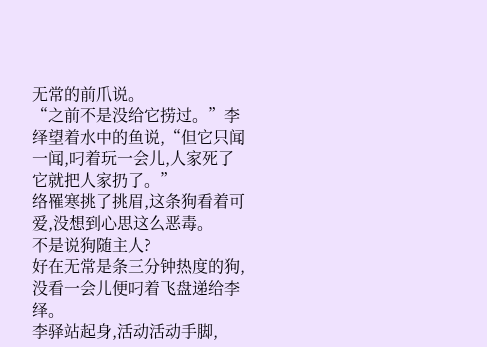无常的前爪说。
“之前不是没给它捞过。”李绎望着水中的鱼说,“但它只闻一闻,叼着玩一会儿,人家死了它就把人家扔了。”
络罹寒挑了挑眉,这条狗看着可爱,没想到心思这么恶毒。
不是说狗随主人?
好在无常是条三分钟热度的狗,没看一会儿便叼着飞盘递给李绎。
李驿站起身,活动活动手脚,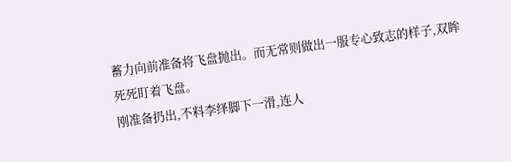蓄力向前准备将飞盘抛出。而无常则做出一服专心致志的样子,双眸死死盯着飞盘。
刚准备扔出,不料李绎脚下一滑,连人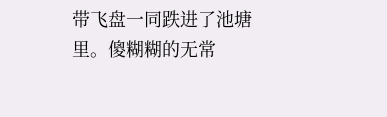带飞盘一同跌进了池塘里。傻糊糊的无常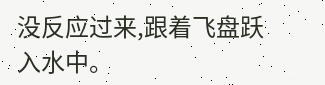没反应过来,跟着飞盘跃入水中。